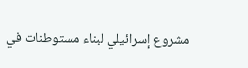مشروع إسرائيلي لبناء مستوطنات في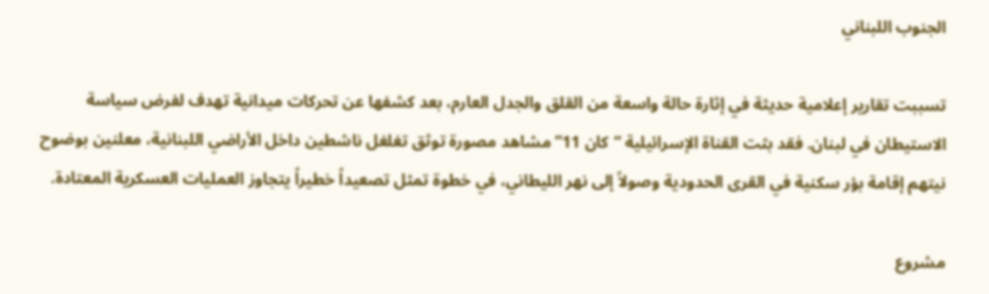الجنوب اللبناني

تسببت تقارير إعلامية حديثة في إثارة حالة واسعة من القلق والجدل العارم، بعد كشفها عن تحركات ميدانية تهدف لفرض سياسة الاستيطان في لبنان. فقد بثت القناة الإسرائيلية “كان 11” مشاهد مصورة توثق تغلغل ناشطين داخل الأراضي اللبنانية، معلنين بوضوح نيتهم إقامة بؤر سكنية في القرى الحدودية وصولاً إلى نهر الليطاني، في خطوة تمثل تصعيداً خطيراً يتجاوز العمليات العسكرية المعتادة.

مشروع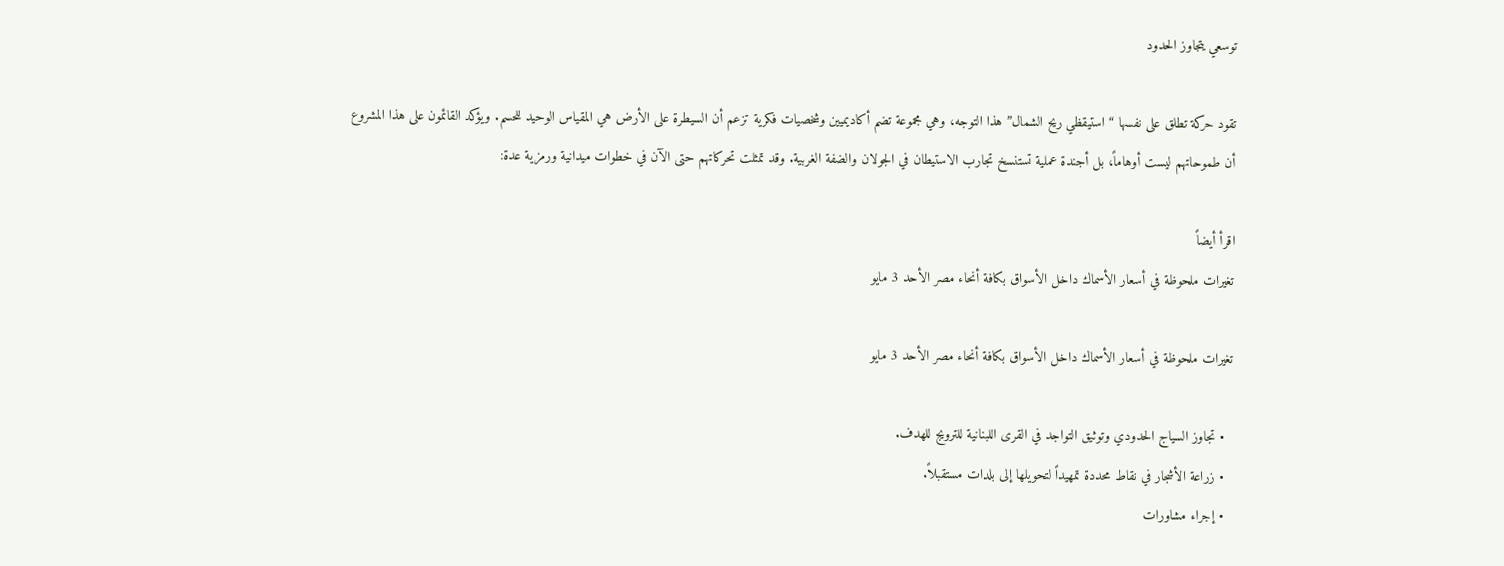توسعي يتجاوز الحدود

تقود حركة تطلق على نفسها “استيقظي ريح الشمال” هذا التوجه، وهي مجموعة تضم أكاديميين وشخصيات فكرية تزعم أن السيطرة على الأرض هي المقياس الوحيد للحسم. ويؤكد القائمون على هذا المشروع أن طموحاتهم ليست أوهاماً، بل أجندة عملية تستنسخ تجارب الاستيطان في الجولان والضفة الغربية. وقد تمثلت تحركاتهم حتى الآن في خطوات ميدانية ورمزية عدة:

اقرأ أيضاً
تغيرات ملحوظة في أسعار الأسماك داخل الأسواق بكافة أنحاء مصر الأحد 3 مايو

تغيرات ملحوظة في أسعار الأسماك داخل الأسواق بكافة أنحاء مصر الأحد 3 مايو

  • تجاوز السياج الحدودي وتوثيق التواجد في القرى اللبنانية للترويج للهدف.
  • زراعة الأشجار في نقاط محددة تمهيداً لتحويلها إلى بلدات مستقبلاً.
  • إجراء مشاورات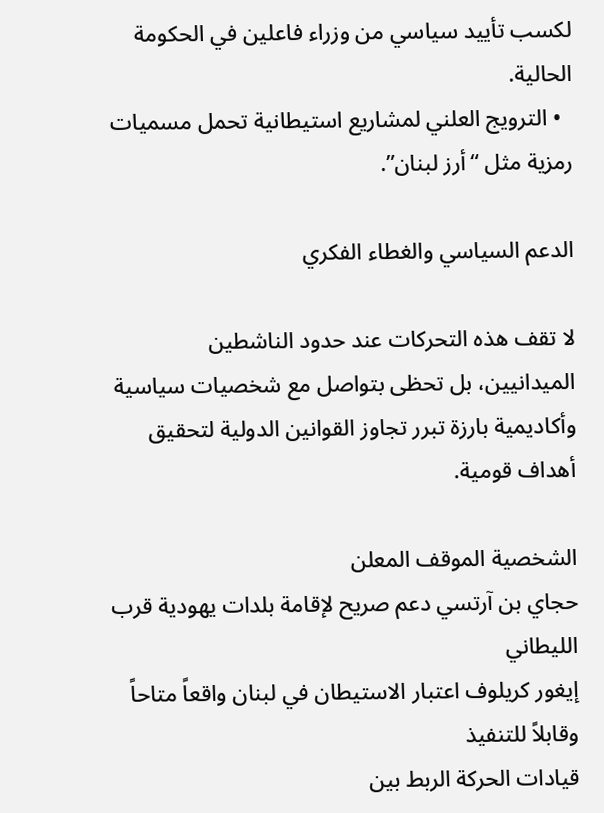لكسب تأييد سياسي من وزراء فاعلين في الحكومة الحالية.
  • الترويج العلني لمشاريع استيطانية تحمل مسميات رمزية مثل “أرز لبنان”.

الدعم السياسي والغطاء الفكري

لا تقف هذه التحركات عند حدود الناشطين الميدانيين، بل تحظى بتواصل مع شخصيات سياسية وأكاديمية بارزة تبرر تجاوز القوانين الدولية لتحقيق أهداف قومية.

الشخصية الموقف المعلن
حجاي بن آرتسي دعم صريح لإقامة بلدات يهودية قرب الليطاني
إيغور كريلوف اعتبار الاستيطان في لبنان واقعاً متاحاً وقابلاً للتنفيذ
قيادات الحركة الربط بين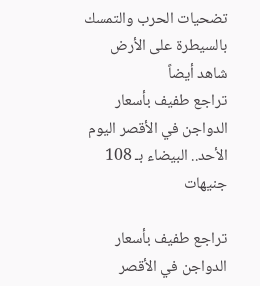تضحيات الحرب والتمسك بالسيطرة على الأرض
شاهد أيضاً
تراجع طفيف بأسعار الدواجن في الأقصر اليوم الأحد.. البيضاء بـ 108 جنيهات

تراجع طفيف بأسعار الدواجن في الأقصر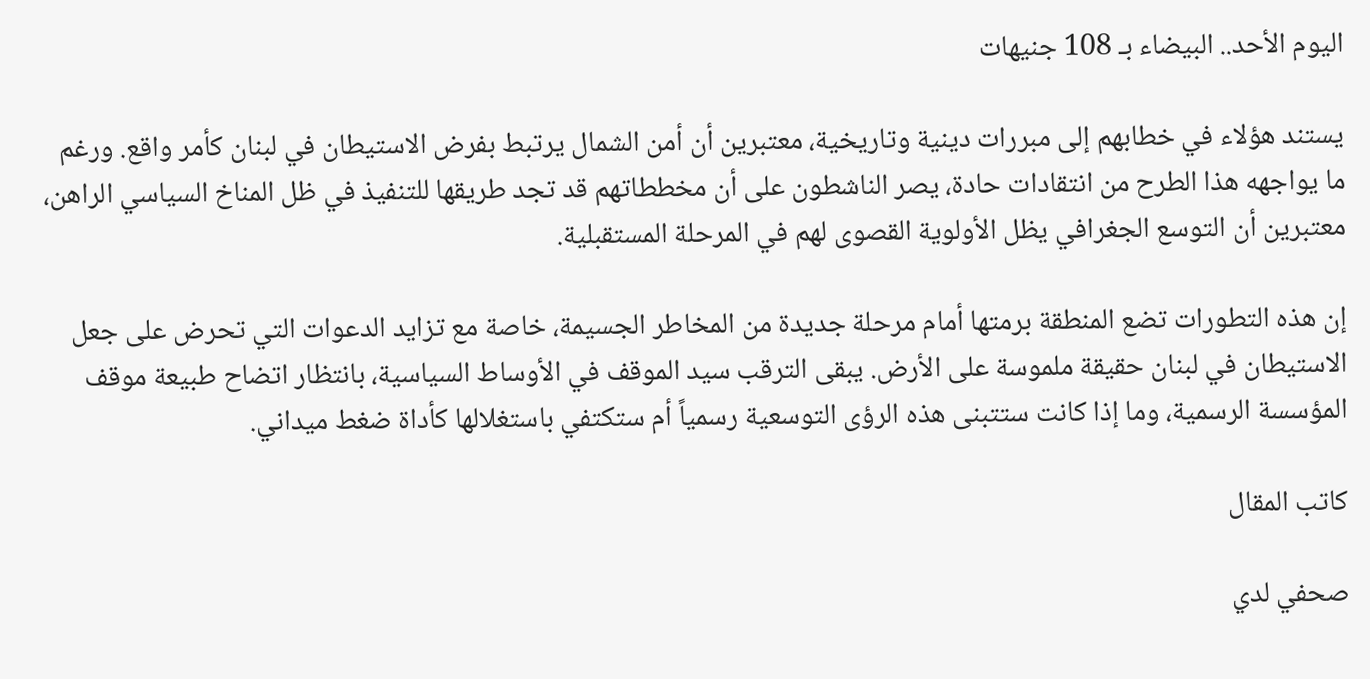اليوم الأحد.. البيضاء بـ 108 جنيهات

يستند هؤلاء في خطابهم إلى مبررات دينية وتاريخية، معتبرين أن أمن الشمال يرتبط بفرض الاستيطان في لبنان كأمر واقع. ورغم ما يواجهه هذا الطرح من انتقادات حادة، يصر الناشطون على أن مخططاتهم قد تجد طريقها للتنفيذ في ظل المناخ السياسي الراهن، معتبرين أن التوسع الجغرافي يظل الأولوية القصوى لهم في المرحلة المستقبلية.

إن هذه التطورات تضع المنطقة برمتها أمام مرحلة جديدة من المخاطر الجسيمة، خاصة مع تزايد الدعوات التي تحرض على جعل الاستيطان في لبنان حقيقة ملموسة على الأرض. يبقى الترقب سيد الموقف في الأوساط السياسية، بانتظار اتضاح طبيعة موقف المؤسسة الرسمية، وما إذا كانت ستتبنى هذه الرؤى التوسعية رسمياً أم ستكتفي باستغلالها كأداة ضغط ميداني.

كاتب المقال

صحفي لدي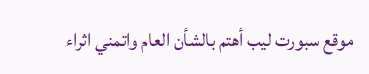موقع سبورت ليب أهتم بالشأن العام واتمني اثراء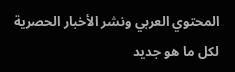المحتوي العربي ونشر الأخبار الحصرية لكل ما هو جديد